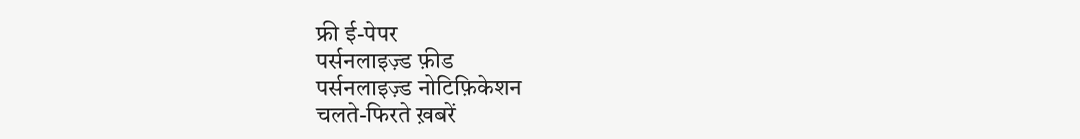फ्री ई-पेपर
पर्सनलाइज़्ड फ़ीड
पर्सनलाइज़्ड नोटिफ़िकेशन
चलते-फिरते ख़बरें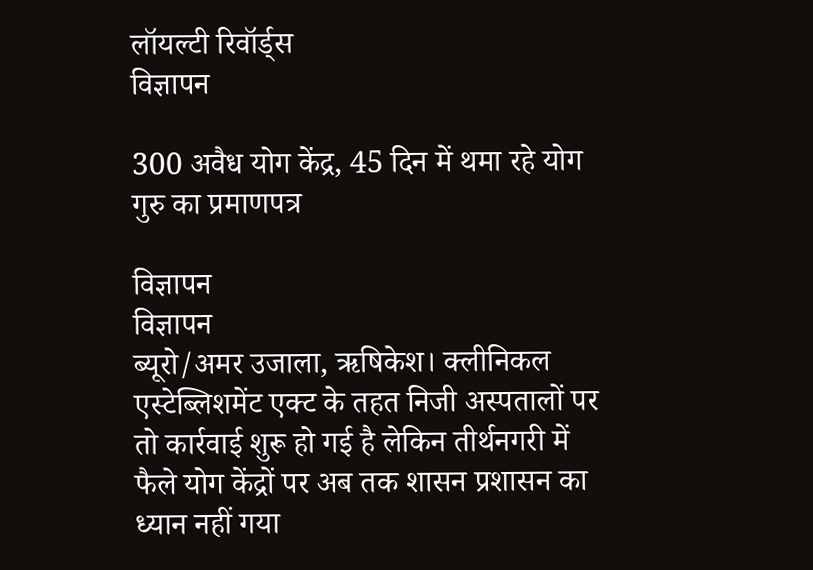लॉयल्टी रिवॉर्ड्स
विज्ञापन

300 अवैध योग केंद्र, 45 दिन में थमा रहे योग गुरु का प्रमाणपत्र

विज्ञापन
विज्ञापन
ब्यूरो/अमर उजाला, ऋषिकेश। क्लीनिकल एस्टेब्लिशमेंट एक्ट के तहत निजी अस्पतालों पर तो कार्रवाई शुरू हो गई है लेकिन तीर्थनगरी में फैले योग केंद्रों पर अब तक शासन प्रशासन का ध्यान नहीं गया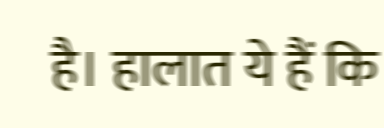है। हालात ये हैं कि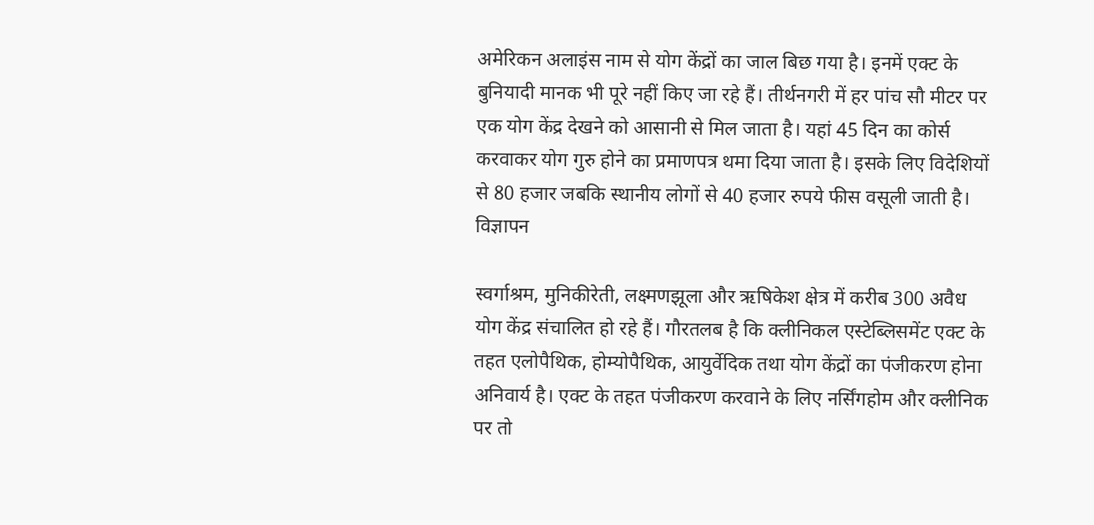अमेरिकन अलाइंस नाम से योग केंद्रों का जाल बिछ गया है। इनमें एक्ट के बुनियादी मानक भी पूरे नहीं किए जा रहे हैं। तीर्थनगरी में हर पांच सौ मीटर पर एक योग केंद्र देखने को आसानी से मिल जाता है। यहां 45 दिन का कोर्स करवाकर योग गुरु होने का प्रमाणपत्र थमा दिया जाता है। इसके लिए विदेशियों से 80 हजार जबकि स्थानीय लोगों से 40 हजार रुपये फीस वसूली जाती है।
विज्ञापन

स्वर्गाश्रम, मुनिकीरेती, लक्ष्मणझूला और ऋषिकेश क्षेत्र में करीब 300 अवैध योग केंद्र संचालित हो रहे हैं। गौरतलब है कि क्लीनिकल एस्टेब्लिसमेंट एक्ट के तहत एलोपैथिक, होम्योपैथिक, आयुर्वेदिक तथा योग केंद्रों का पंजीकरण होना अनिवार्य है। एक्ट के तहत पंजीकरण करवाने के लिए नर्सिंगहोम और क्लीनिक पर तो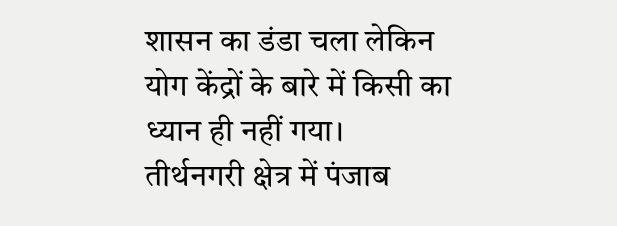शासन का डंडा चला लेकिन योग केंद्रों के बारे में किसी का ध्यान ही नहीं गया।
तीर्थनगरी क्षेत्र में पंजाब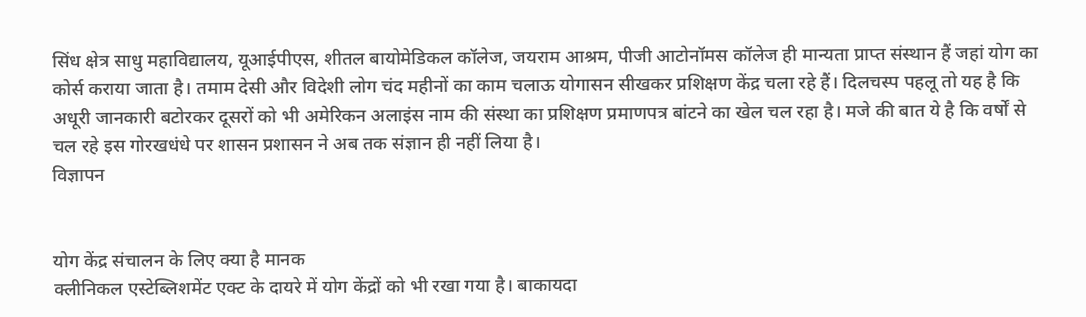सिंध क्षेत्र साधु महाविद्यालय, यूआईपीएस, शीतल बायोमेडिकल कॉलेज, जयराम आश्रम, पीजी आटोनॉमस कॉलेज ही मान्यता प्राप्त संस्थान हैं जहां योग का कोर्स कराया जाता है। तमाम देसी और विदेशी लोग चंद महीनों का काम चलाऊ योगासन सीखकर प्रशिक्षण केंद्र चला रहे हैं। दिलचस्प पहलू तो यह है कि अधूरी जानकारी बटोरकर दूसरों को भी अमेरिकन अलाइंस नाम की संस्था का प्रशिक्षण प्रमाणपत्र बांटने का खेल चल रहा है। मजे की बात ये है कि वर्षों से चल रहे इस गोरखधंधे पर शासन प्रशासन ने अब तक संज्ञान ही नहीं लिया है।
विज्ञापन


योग केंद्र संचालन के लिए क्या है मानक
क्लीनिकल एस्टेब्लिशमेंट एक्ट के दायरे में योग केंद्रों को भी रखा गया है। बाकायदा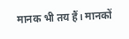मानक भी तय हैं। मानकों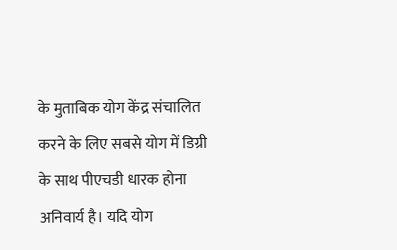के मुताबिक योग केंद्र संचालित करने के लिए सबसे योग में डिग्री के साथ पीएचडी धारक होना अनिवार्य है। यदि योग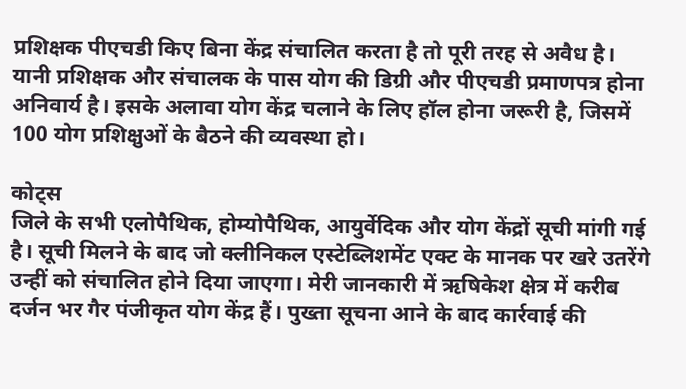प्रशिक्षक पीएचडी किए बिना केंद्र संचालित करता है तो पूरी तरह से अवैध है। यानी प्रशिक्षक और संचालक के पास योग की डिग्री और पीएचडी प्रमाणपत्र होना अनिवार्य है। इसके अलावा योग केंद्र चलाने के लिए हॉल होना जरूरी है, जिसमें 100 योग प्रशिक्षुओं के बैठने की व्यवस्था हो।

कोट्स
जिले के सभी एलोपैथिक, होम्योपैथिक, आयुर्वेदिक और योग केंद्रों सूची मांगी गई है। सूची मिलने के बाद जो क्लीनिकल एस्टेब्लिशमेंट एक्ट के मानक पर खरे उतरेंगे उन्हीं को संचालित होने दिया जाएगा। मेरी जानकारी में ऋषिकेश क्षेत्र में करीब दर्जन भर गैर पंजीकृत योग केंद्र हैं। पुख्ता सूचना आने के बाद कार्रवाई की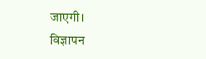जाएगी।
विज्ञापन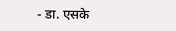- डा. एसके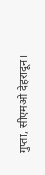गुप्ता, सीएमओ देहरादून।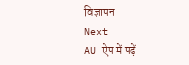विज्ञापन
Next
AU ऐप में पढ़ें